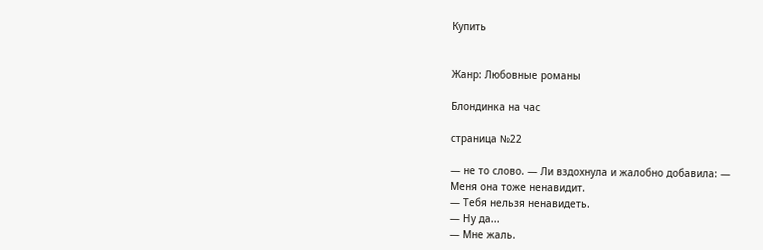Купить


Жанр: Любовные романы

Блондинка на час

страница №22

— не то слово. — Ли вздохнула и жалобно добавила: —
Меня она тоже ненавидит.
— Тебя нельзя ненавидеть.
— Ну да...
— Мне жаль.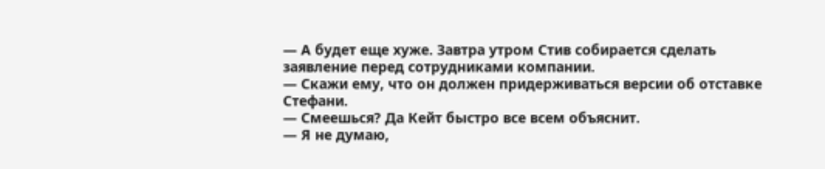— А будет еще хуже. Завтра утром Стив собирается сделать заявление перед сотрудниками компании.
— Скажи ему, что он должен придерживаться версии об отставке Стефани.
— Смеешься? Да Кейт быстро все всем объяснит.
— Я не думаю,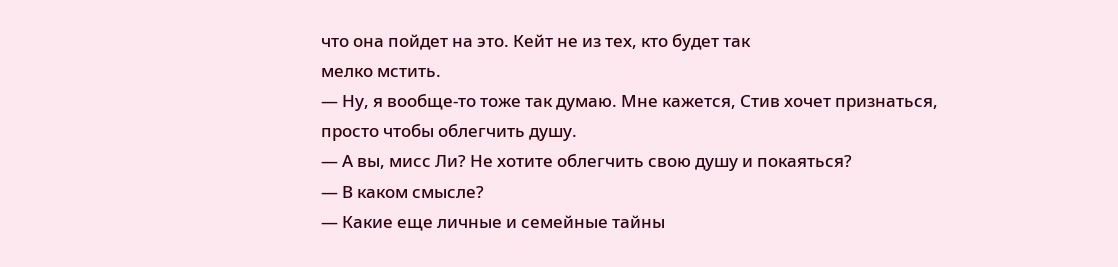что она пойдет на это. Кейт не из тех, кто будет так
мелко мстить.
— Ну, я вообще-то тоже так думаю. Мне кажется, Стив хочет признаться,
просто чтобы облегчить душу.
— А вы, мисс Ли? Не хотите облегчить свою душу и покаяться?
— В каком смысле?
— Какие еще личные и семейные тайны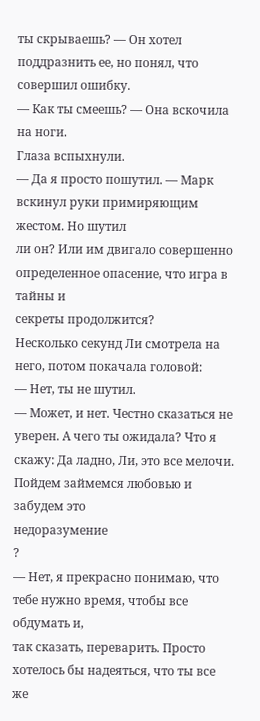ты скрываешь? — Он хотел
поддразнить ее, но понял, что совершил ошибку.
— Как ты смеешь? — Она вскочила на ноги.
Глаза вспыхнули.
— Да я просто пошутил. — Марк вскинул руки примиряющим жестом. Но шутил
ли он? Или им двигало совершенно определенное опасение, что игра в тайны и
секреты продолжится?
Несколько секунд Ли смотрела на него, потом покачала головой:
— Нет, ты не шутил.
— Может, и нет. Честно сказаться не уверен. А чего ты ожидала? Что я
скажу: Да ладно, Ли, это все мелочи. Пойдем займемся любовью и забудем это
недоразумение
?
— Нет, я прекрасно понимаю, что тебе нужно время, чтобы все обдумать и,
так сказать, переварить. Просто хотелось бы надеяться, что ты все же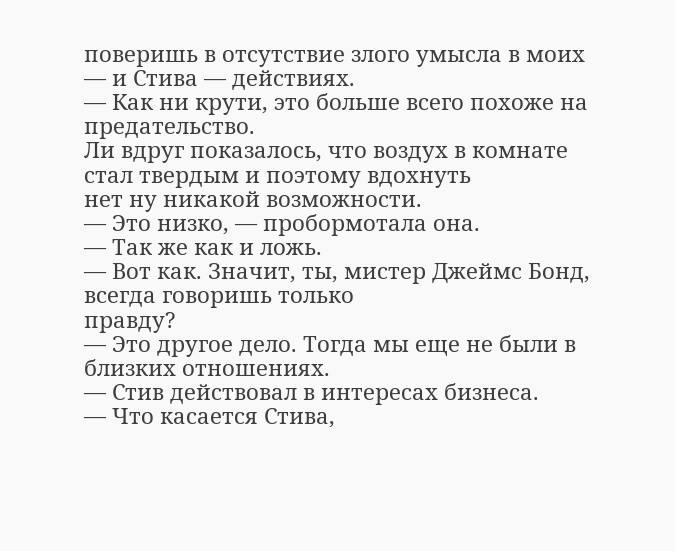поверишь в отсутствие злого умысла в моих — и Стива — действиях.
— Как ни крути, это больше всего похоже на предательство.
Ли вдруг показалось, что воздух в комнате стал твердым и поэтому вдохнуть
нет ну никакой возможности.
— Это низко, — пробормотала она.
— Так же как и ложь.
— Вот как. Значит, ты, мистер Джеймс Бонд, всегда говоришь только
правду?
— Это другое дело. Тогда мы еще не были в близких отношениях.
— Стив действовал в интересах бизнеса.
— Что касается Стива,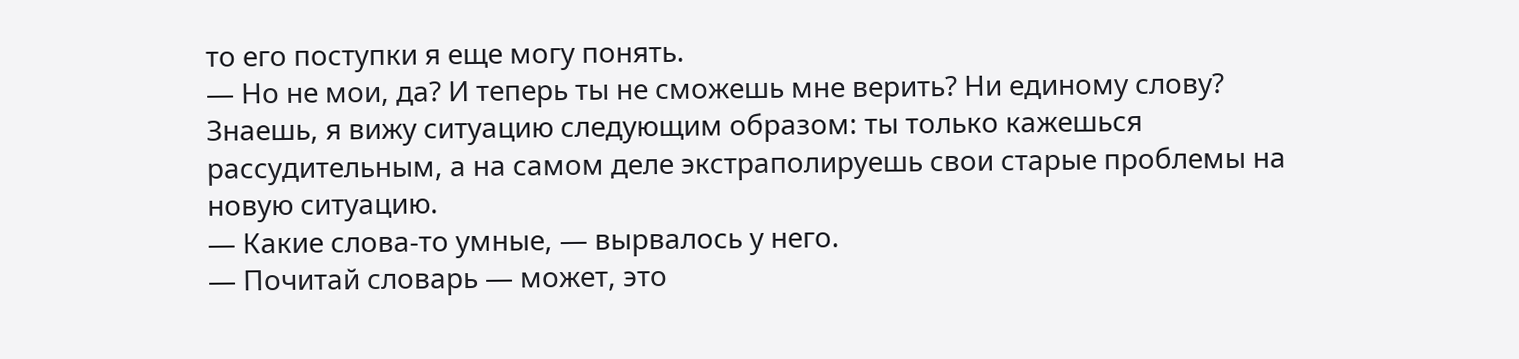то его поступки я еще могу понять.
— Но не мои, да? И теперь ты не сможешь мне верить? Ни единому слову?
Знаешь, я вижу ситуацию следующим образом: ты только кажешься
рассудительным, а на самом деле экстраполируешь свои старые проблемы на
новую ситуацию.
— Какие слова-то умные, — вырвалось у него.
— Почитай словарь — может, это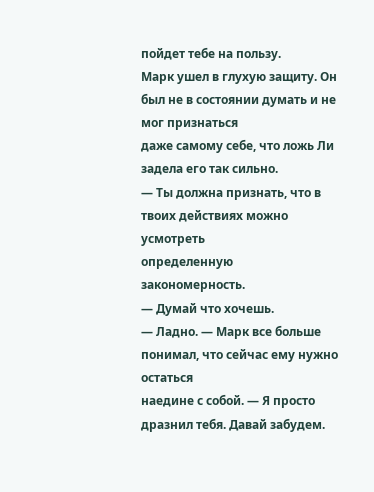пойдет тебе на пользу.
Марк ушел в глухую защиту. Он был не в состоянии думать и не мог признаться
даже самому себе, что ложь Ли задела его так сильно.
— Ты должна признать, что в твоих действиях можно усмотреть
определенную закономерность.
— Думай что хочешь.
— Ладно. — Марк все больше понимал, что сейчас ему нужно остаться
наедине с собой. — Я просто дразнил тебя. Давай забудем.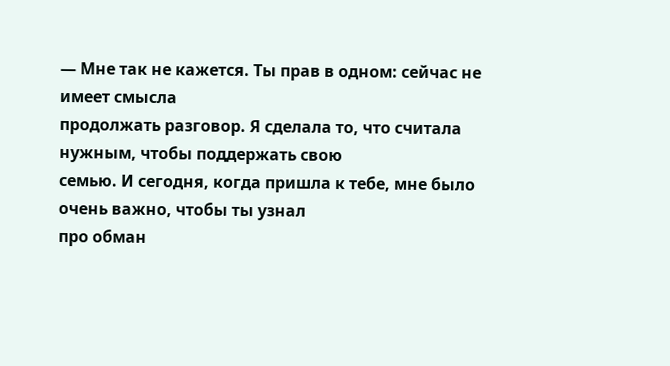— Мне так не кажется. Ты прав в одном: сейчас не имеет смысла
продолжать разговор. Я сделала то, что считала нужным, чтобы поддержать свою
семью. И сегодня, когда пришла к тебе, мне было очень важно, чтобы ты узнал
про обман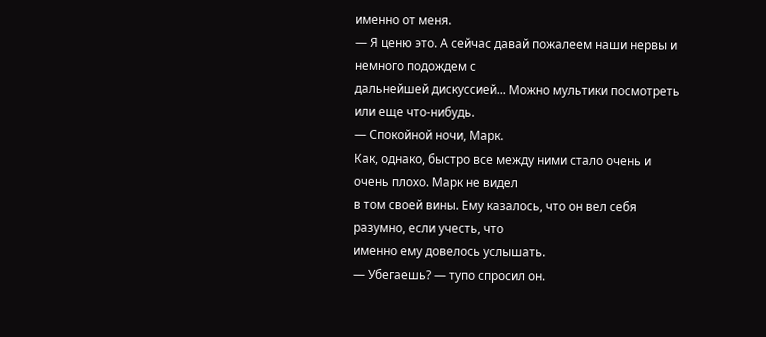именно от меня.
— Я ценю это. А сейчас давай пожалеем наши нервы и немного подождем с
дальнейшей дискуссией... Можно мультики посмотреть или еще что-нибудь.
— Спокойной ночи, Марк.
Как, однако, быстро все между ними стало очень и очень плохо. Марк не видел
в том своей вины. Ему казалось, что он вел себя разумно, если учесть, что
именно ему довелось услышать.
— Убегаешь? — тупо спросил он.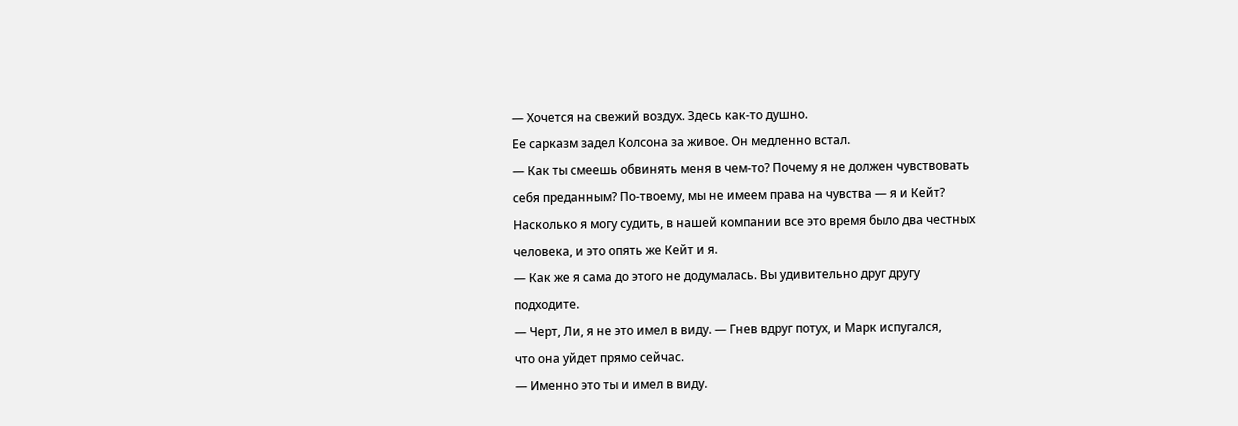— Хочется на свежий воздух. Здесь как-то душно.
Ее сарказм задел Колсона за живое. Он медленно встал.
— Как ты смеешь обвинять меня в чем-то? Почему я не должен чувствовать
себя преданным? По-твоему, мы не имеем права на чувства — я и Кейт?
Насколько я могу судить, в нашей компании все это время было два честных
человека, и это опять же Кейт и я.
— Как же я сама до этого не додумалась. Вы удивительно друг другу
подходите.
— Черт, Ли, я не это имел в виду. — Гнев вдруг потух, и Марк испугался,
что она уйдет прямо сейчас.
— Именно это ты и имел в виду.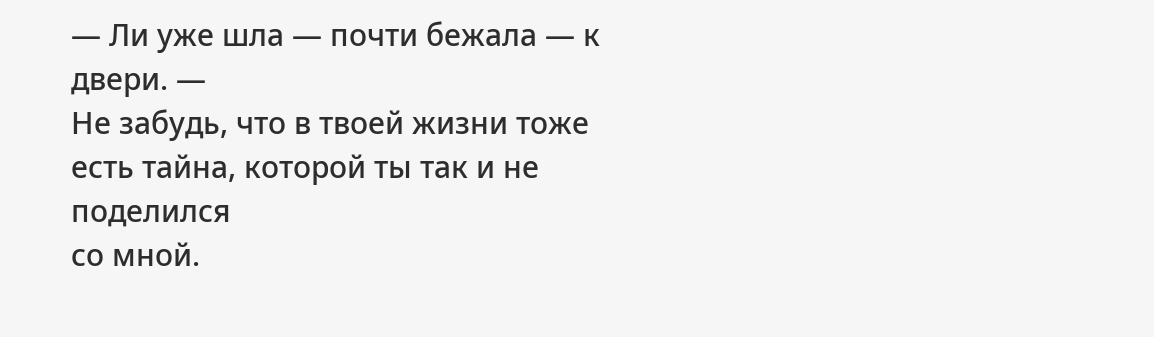— Ли уже шла — почти бежала — к двери. —
Не забудь, что в твоей жизни тоже есть тайна, которой ты так и не поделился
со мной.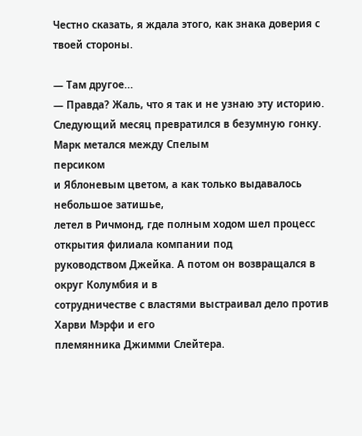Честно сказать, я ждала этого, как знака доверия с твоей стороны.

— Там другое...
— Правда? Жаль, что я так и не узнаю эту историю.
Следующий месяц превратился в безумную гонку. Марк метался между Спелым
персиком
и Яблоневым цветом, а как только выдавалось небольшое затишье,
летел в Ричмонд, где полным ходом шел процесс открытия филиала компании под
руководством Джейка. А потом он возвращался в округ Колумбия и в
сотрудничестве с властями выстраивал дело против Харви Мэрфи и его
племянника Джимми Слейтера.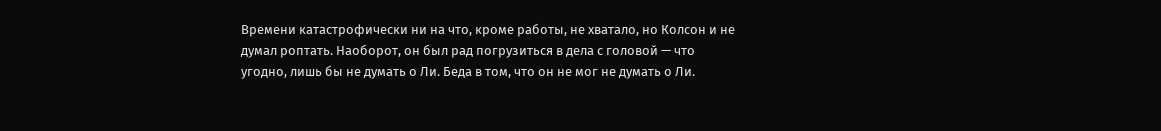Времени катастрофически ни на что, кроме работы, не хватало, но Колсон и не
думал роптать. Наоборот, он был рад погрузиться в дела с головой — что
угодно, лишь бы не думать о Ли. Беда в том, что он не мог не думать о Ли.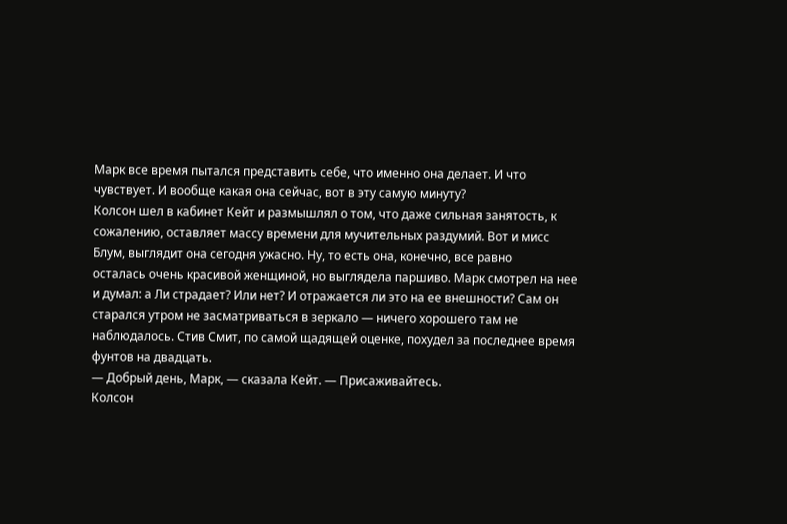Марк все время пытался представить себе, что именно она делает. И что
чувствует. И вообще какая она сейчас, вот в эту самую минуту?
Колсон шел в кабинет Кейт и размышлял о том, что даже сильная занятость, к
сожалению, оставляет массу времени для мучительных раздумий. Вот и мисс
Блум, выглядит она сегодня ужасно. Ну, то есть она, конечно, все равно
осталась очень красивой женщиной, но выглядела паршиво. Марк смотрел на нее
и думал: а Ли страдает? Или нет? И отражается ли это на ее внешности? Сам он
старался утром не засматриваться в зеркало — ничего хорошего там не
наблюдалось. Стив Смит, по самой щадящей оценке, похудел за последнее время
фунтов на двадцать.
— Добрый день, Марк, — сказала Кейт. — Присаживайтесь.
Колсон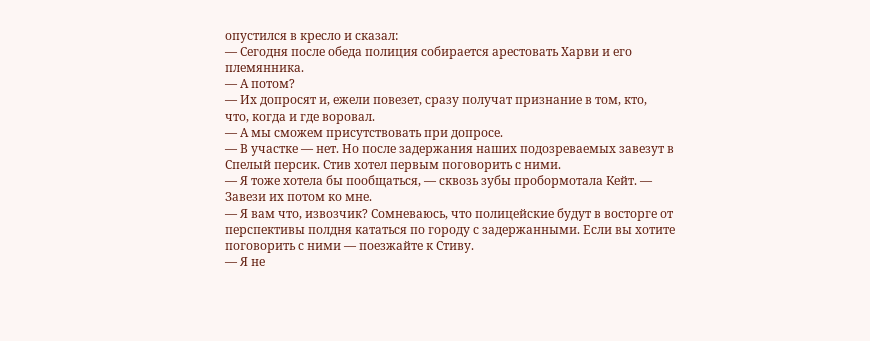опустился в кресло и сказал:
— Сегодня после обеда полиция собирается арестовать Харви и его
племянника.
— А потом?
— Их допросят и, ежели повезет, сразу получат признание в том, кто,
что, когда и где воровал.
— А мы сможем присутствовать при допросе.
— В участке — нет. Но после задержания наших подозреваемых завезут в
Спелый персик. Стив хотел первым поговорить с ними.
— Я тоже хотела бы пообщаться, — сквозь зубы пробормотала Кейт. —
Завези их потом ко мне.
— Я вам что, извозчик? Сомневаюсь, что полицейские будут в восторге от
перспективы полдня кататься по городу с задержанными. Если вы хотите
поговорить с ними — поезжайте к Стиву.
— Я не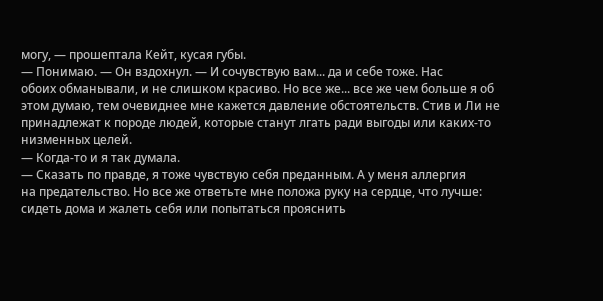могу, — прошептала Кейт, кусая губы.
— Понимаю. — Он вздохнул. — И сочувствую вам... да и себе тоже. Нас
обоих обманывали, и не слишком красиво. Но все же... все же чем больше я об
этом думаю, тем очевиднее мне кажется давление обстоятельств. Стив и Ли не
принадлежат к породе людей, которые станут лгать ради выгоды или каких-то
низменных целей.
— Когда-то и я так думала.
— Сказать по правде, я тоже чувствую себя преданным. А у меня аллергия
на предательство. Но все же ответьте мне положа руку на сердце, что лучше:
сидеть дома и жалеть себя или попытаться прояснить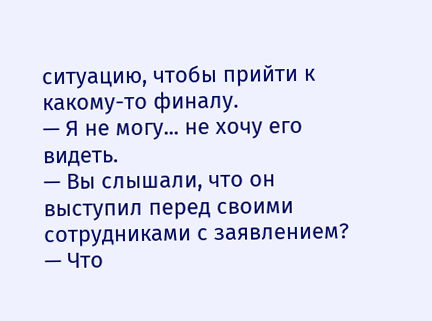ситуацию, чтобы прийти к
какому-то финалу.
— Я не могу... не хочу его видеть.
— Вы слышали, что он выступил перед своими сотрудниками с заявлением?
— Что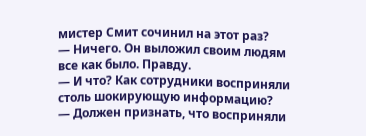мистер Смит сочинил на этот раз?
— Ничего. Он выложил своим людям все как было. Правду.
— И что? Как сотрудники восприняли столь шокирующую информацию?
— Должен признать, что восприняли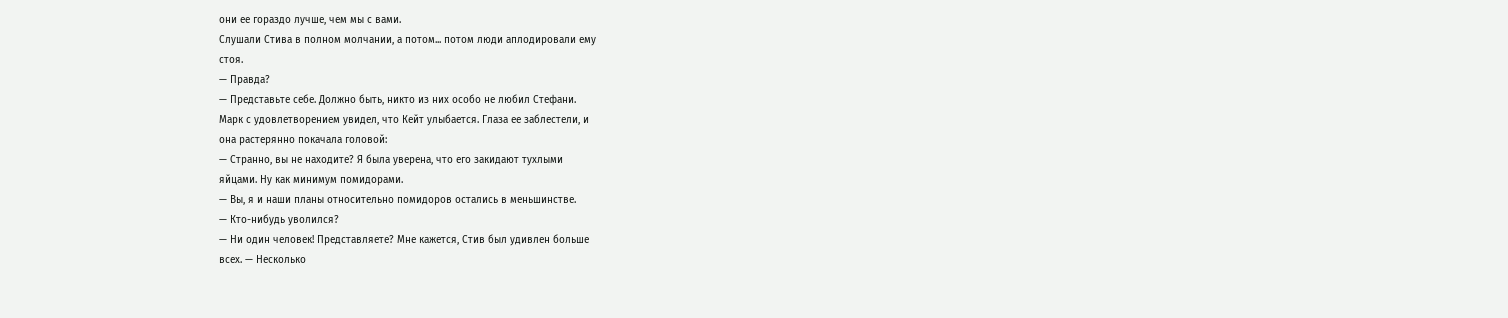они ее гораздо лучше, чем мы с вами.
Слушали Стива в полном молчании, а потом... потом люди аплодировали ему
стоя.
— Правда?
— Представьте себе. Должно быть, никто из них особо не любил Стефани.
Марк с удовлетворением увидел, что Кейт улыбается. Глаза ее заблестели, и
она растерянно покачала головой:
— Странно, вы не находите? Я была уверена, что его закидают тухлыми
яйцами. Ну как минимум помидорами.
— Вы, я и наши планы относительно помидоров остались в меньшинстве.
— Кто-нибудь уволился?
— Ни один человек! Представляете? Мне кажется, Стив был удивлен больше
всех. — Несколько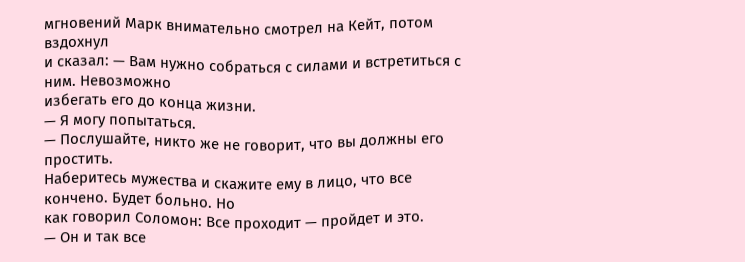мгновений Марк внимательно смотрел на Кейт, потом вздохнул
и сказал: — Вам нужно собраться с силами и встретиться с ним. Невозможно
избегать его до конца жизни.
— Я могу попытаться.
— Послушайте, никто же не говорит, что вы должны его простить.
Наберитесь мужества и скажите ему в лицо, что все кончено. Будет больно. Но
как говорил Соломон: Все проходит — пройдет и это.
— Он и так все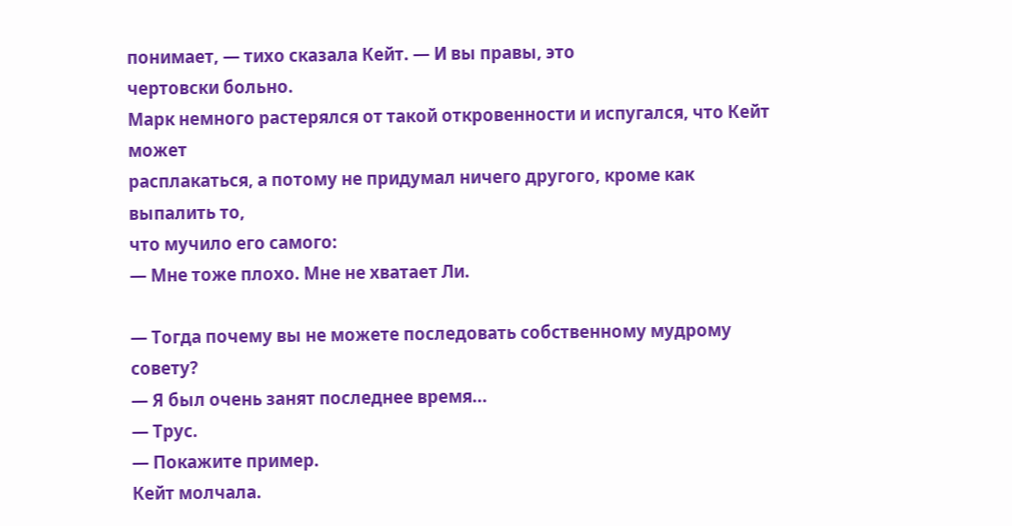понимает, — тихо сказала Кейт. — И вы правы, это
чертовски больно.
Марк немного растерялся от такой откровенности и испугался, что Кейт может
расплакаться, а потому не придумал ничего другого, кроме как выпалить то,
что мучило его самого:
— Мне тоже плохо. Мне не хватает Ли.

— Тогда почему вы не можете последовать собственному мудрому совету?
— Я был очень занят последнее время...
— Трус.
— Покажите пример.
Кейт молчала.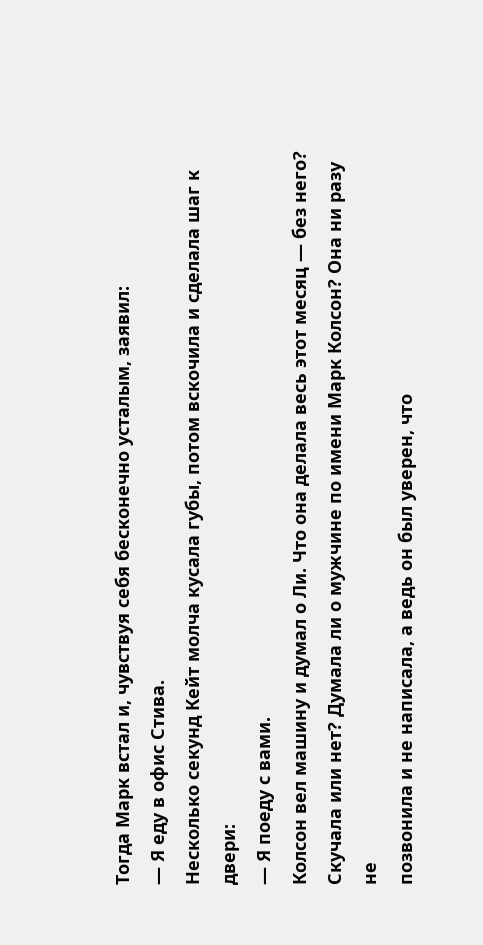Тогда Марк встал и, чувствуя себя бесконечно усталым, заявил:
— Я еду в офис Стива.
Несколько секунд Кейт молча кусала губы, потом вскочила и сделала шаг к
двери:
— Я поеду с вами.
Колсон вел машину и думал о Ли. Что она делала весь этот месяц — без него?
Скучала или нет? Думала ли о мужчине по имени Марк Колсон? Она ни разу не
позвонила и не написала, а ведь он был уверен, что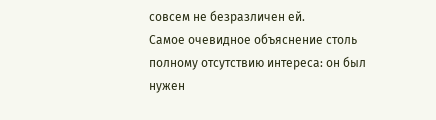совсем не безразличен ей.
Самое очевидное объяснение столь полному отсутствию интереса: он был нужен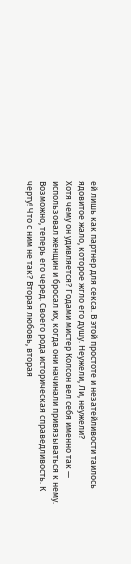ей лишь как партнер для секса. В этой простоте и незатейливости таилось
ядовитое жало, которое жгло его душу. Неужели, Ли, неужели?
Хотя чему он удивляется? Годами мистер Колсон вел себя именно так —
использовал женщин и бросал их, когда они начинали привязываться к нему.
Возможно, теперь его черед. Своего рода историческая справедливость. К
черту! Что с ним не так? Вторая любовь, вторая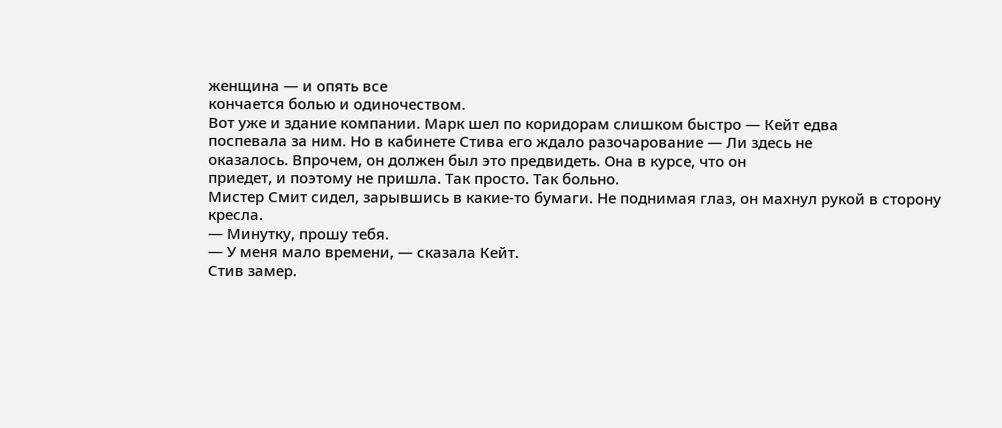женщина — и опять все
кончается болью и одиночеством.
Вот уже и здание компании. Марк шел по коридорам слишком быстро — Кейт едва
поспевала за ним. Но в кабинете Стива его ждало разочарование — Ли здесь не
оказалось. Впрочем, он должен был это предвидеть. Она в курсе, что он
приедет, и поэтому не пришла. Так просто. Так больно.
Мистер Смит сидел, зарывшись в какие-то бумаги. Не поднимая глаз, он махнул рукой в сторону кресла.
— Минутку, прошу тебя.
— У меня мало времени, — сказала Кейт.
Стив замер.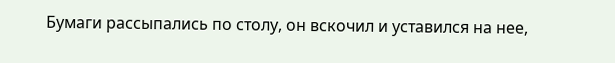Бумаги рассыпались по столу, он вскочил и уставился на нее,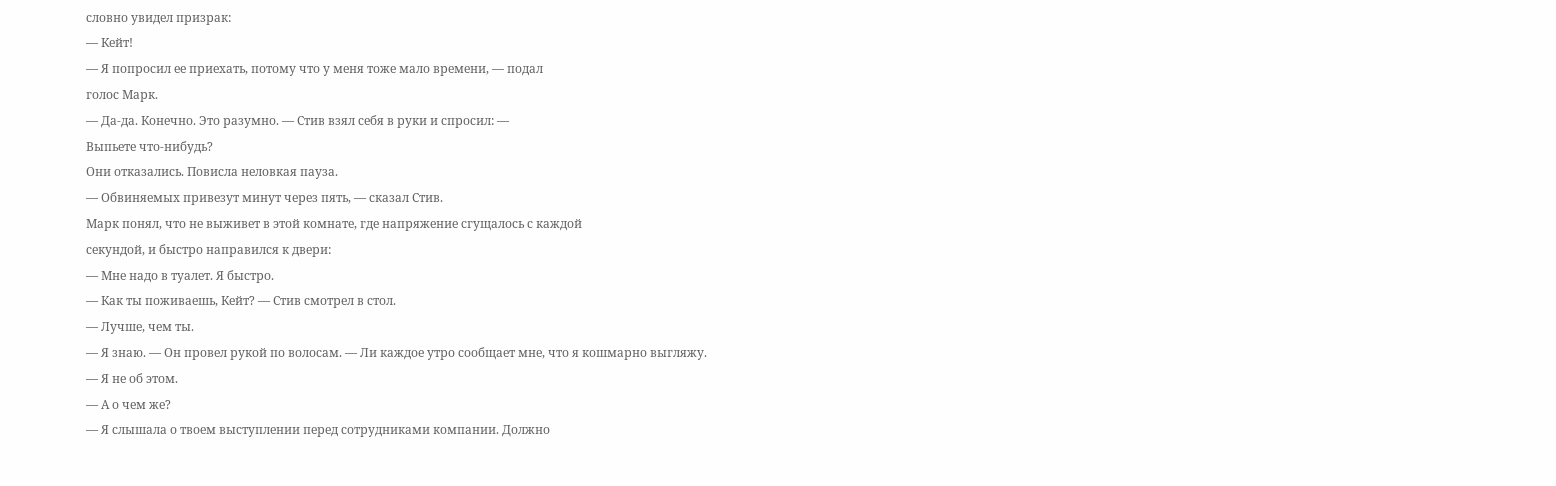словно увидел призрак:
— Кейт!
— Я попросил ее приехать, потому что у меня тоже мало времени, — подал
голос Марк.
— Да-да. Конечно. Это разумно. — Стив взял себя в руки и спросил: —
Выпьете что-нибудь?
Они отказались. Повисла неловкая пауза.
— Обвиняемых привезут минут через пять, — сказал Стив.
Марк понял, что не выживет в этой комнате, где напряжение сгущалось с каждой
секундой, и быстро направился к двери:
— Мне надо в туалет. Я быстро.
— Как ты поживаешь, Кейт? — Стив смотрел в стол.
— Лучше, чем ты.
— Я знаю. — Он провел рукой по волосам. — Ли каждое утро сообщает мне, что я кошмарно выгляжу.
— Я не об этом.
— А о чем же?
— Я слышала о твоем выступлении перед сотрудниками компании. Должно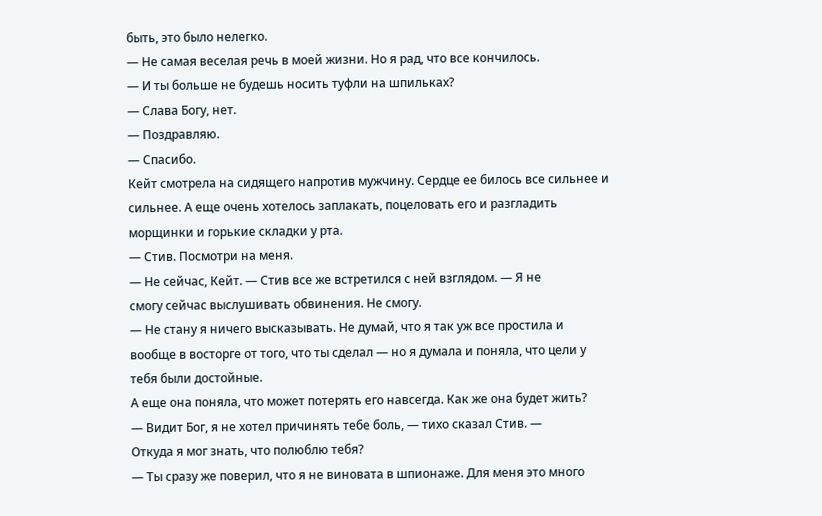быть, это было нелегко.
— Не самая веселая речь в моей жизни. Но я рад, что все кончилось.
— И ты больше не будешь носить туфли на шпильках?
— Слава Богу, нет.
— Поздравляю.
— Спасибо.
Кейт смотрела на сидящего напротив мужчину. Сердце ее билось все сильнее и
сильнее. А еще очень хотелось заплакать, поцеловать его и разгладить
морщинки и горькие складки у рта.
— Стив. Посмотри на меня.
— Не сейчас, Кейт. — Стив все же встретился с ней взглядом. — Я не
смогу сейчас выслушивать обвинения. Не смогу.
— Не стану я ничего высказывать. Не думай, что я так уж все простила и
вообще в восторге от того, что ты сделал — но я думала и поняла, что цели у
тебя были достойные.
А еще она поняла, что может потерять его навсегда. Как же она будет жить?
— Видит Бог, я не хотел причинять тебе боль, — тихо сказал Стив. —
Откуда я мог знать, что полюблю тебя?
— Ты сразу же поверил, что я не виновата в шпионаже. Для меня это много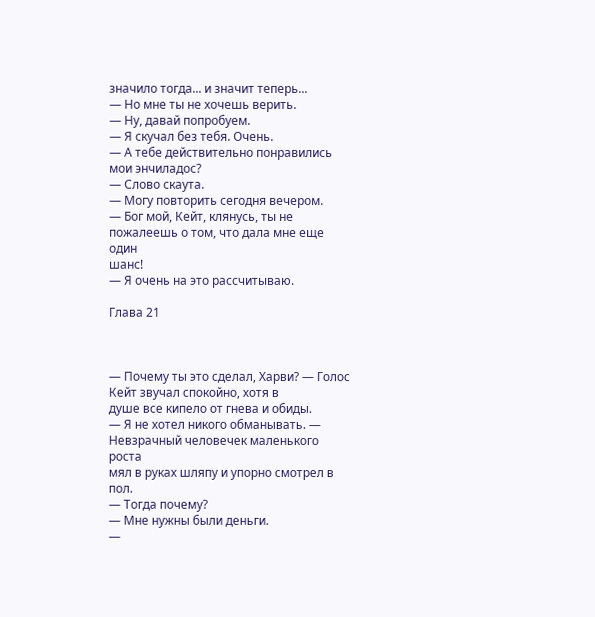значило тогда... и значит теперь...
— Но мне ты не хочешь верить.
— Ну, давай попробуем.
— Я скучал без тебя. Очень.
— А тебе действительно понравились мои энчиладос?
— Слово скаута.
— Могу повторить сегодня вечером.
— Бог мой, Кейт, клянусь, ты не пожалеешь о том, что дала мне еще один
шанс!
— Я очень на это рассчитываю.

Глава 21



— Почему ты это сделал, Харви? — Голос Кейт звучал спокойно, хотя в
душе все кипело от гнева и обиды.
— Я не хотел никого обманывать. — Невзрачный человечек маленького роста
мял в руках шляпу и упорно смотрел в пол.
— Тогда почему?
— Мне нужны были деньги.
—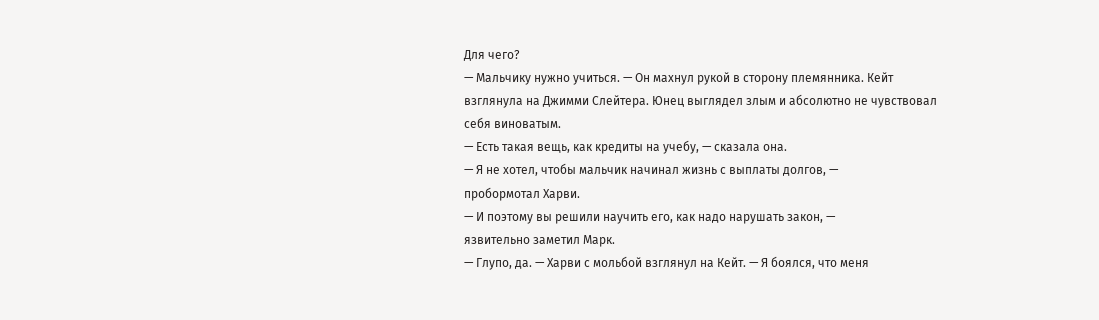Для чего?
— Мальчику нужно учиться. — Он махнул рукой в сторону племянника. Кейт
взглянула на Джимми Слейтера. Юнец выглядел злым и абсолютно не чувствовал
себя виноватым.
— Есть такая вещь, как кредиты на учебу, — сказала она.
— Я не хотел, чтобы мальчик начинал жизнь с выплаты долгов, —
пробормотал Харви.
— И поэтому вы решили научить его, как надо нарушать закон, —
язвительно заметил Марк.
— Глупо, да. — Харви с мольбой взглянул на Кейт. — Я боялся, что меня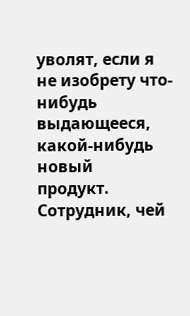уволят, если я не изобрету что-нибудь выдающееся, какой-нибудь новый
продукт. Сотрудник, чей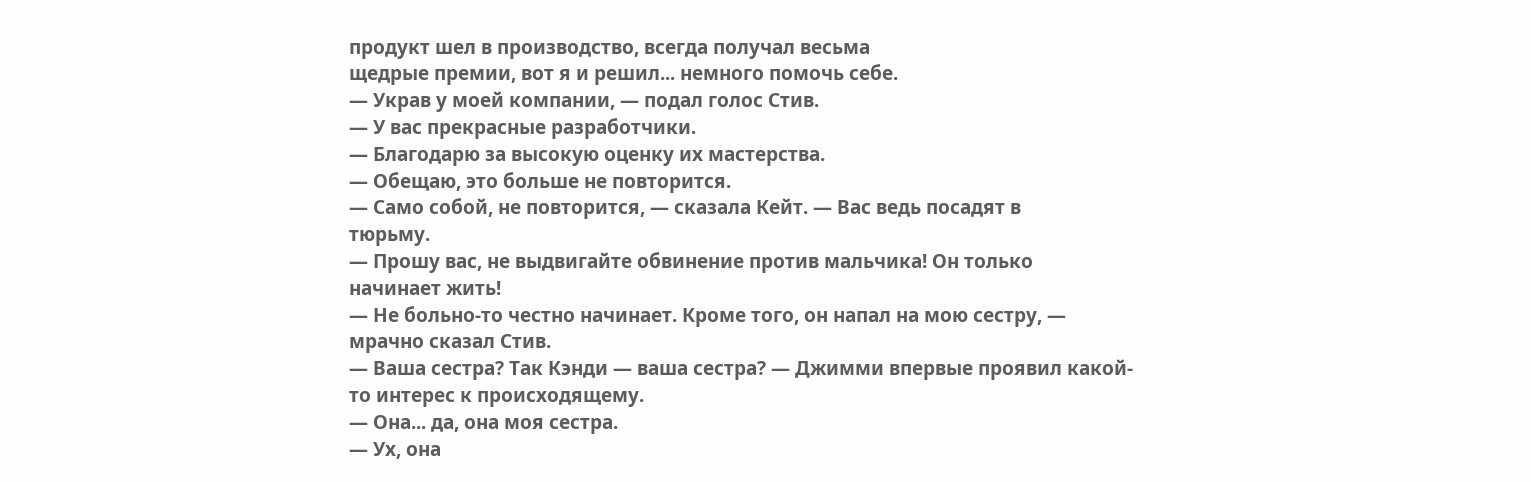продукт шел в производство, всегда получал весьма
щедрые премии, вот я и решил... немного помочь себе.
— Украв у моей компании, — подал голос Стив.
— У вас прекрасные разработчики.
— Благодарю за высокую оценку их мастерства.
— Обещаю, это больше не повторится.
— Само собой, не повторится, — сказала Кейт. — Вас ведь посадят в
тюрьму.
— Прошу вас, не выдвигайте обвинение против мальчика! Он только
начинает жить!
— Не больно-то честно начинает. Кроме того, он напал на мою сестру, —
мрачно сказал Стив.
— Ваша сестра? Так Кэнди — ваша сестра? — Джимми впервые проявил какой-
то интерес к происходящему.
— Она... да, она моя сестра.
— Ух, она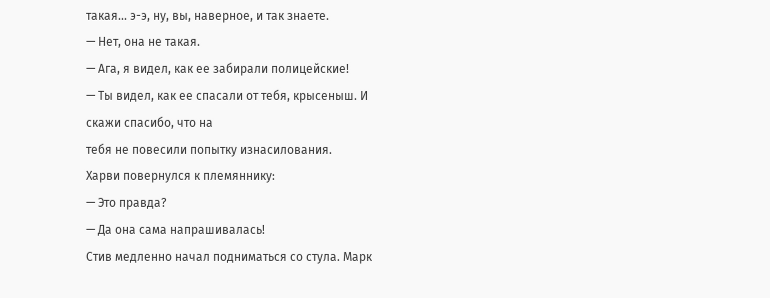такая... э-э, ну, вы, наверное, и так знаете.
— Нет, она не такая.
— Ага, я видел, как ее забирали полицейские!
— Ты видел, как ее спасали от тебя, крысеныш. И скажи спасибо, что на
тебя не повесили попытку изнасилования.
Харви повернулся к племяннику:
— Это правда?
— Да она сама напрашивалась!
Стив медленно начал подниматься со стула. Марк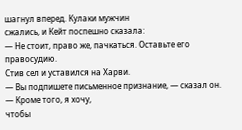шагнул вперед. Кулаки мужчин
сжались, и Кейт поспешно сказала:
— Не стоит, право же, пачкаться. Оставьте его правосудию.
Стив сел и уставился на Харви.
— Вы подпишете письменное признание, — сказал он. — Кроме того, я хочу,
чтобы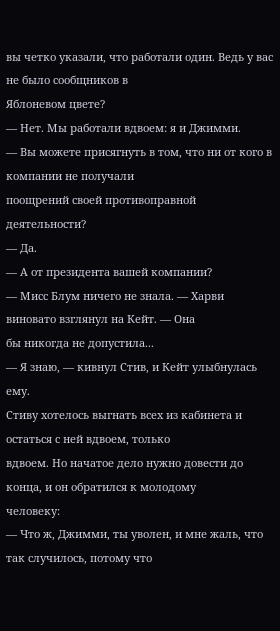вы четко указали, что работали один. Ведь у вас не было сообщников в
Яблоневом цвете?
— Нет. Мы работали вдвоем: я и Джимми.
— Вы можете присягнуть в том, что ни от кого в компании не получали
поощрений своей противоправной деятельности?
— Да.
— А от президента вашей компании?
— Мисс Блум ничего не знала. — Харви виновато взглянул на Кейт. — Она
бы никогда не допустила...
— Я знаю, — кивнул Стив, и Кейт улыбнулась ему.
Стиву хотелось выгнать всех из кабинета и остаться с ней вдвоем, только
вдвоем. Но начатое дело нужно довести до конца, и он обратился к молодому
человеку:
— Что ж, Джимми, ты уволен, и мне жаль, что так случилось, потому что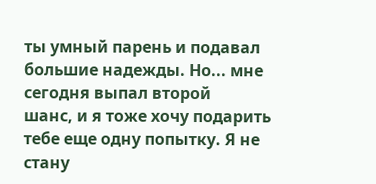ты умный парень и подавал большие надежды. Но... мне сегодня выпал второй
шанс, и я тоже хочу подарить тебе еще одну попытку. Я не стану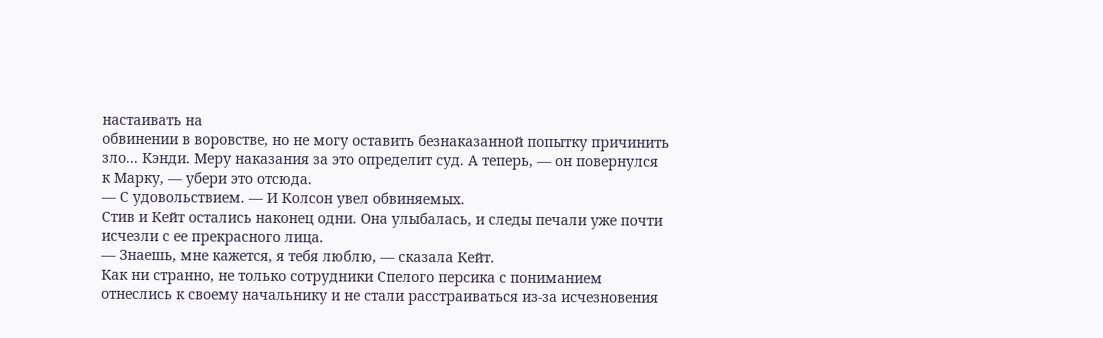настаивать на
обвинении в воровстве, но не могу оставить безнаказанной попытку причинить
зло... Кэнди. Меру наказания за это определит суд. А теперь, — он повернулся
к Марку, — убери это отсюда.
— С удовольствием. — И Колсон увел обвиняемых.
Стив и Кейт остались наконец одни. Она улыбалась, и следы печали уже почти
исчезли с ее прекрасного лица.
— Знаешь, мне кажется, я тебя люблю, — сказала Кейт.
Как ни странно, не только сотрудники Спелого персика с пониманием
отнеслись к своему начальнику и не стали расстраиваться из-за исчезновения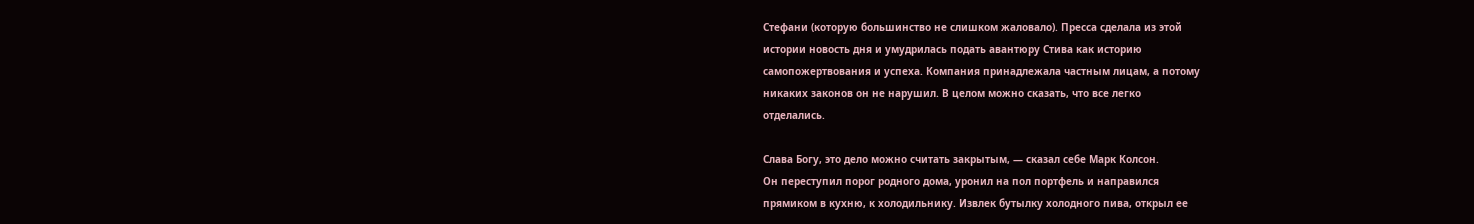Стефани (которую большинство не слишком жаловало). Пресса сделала из этой
истории новость дня и умудрилась подать авантюру Стива как историю
самопожертвования и успеха. Компания принадлежала частным лицам, а потому
никаких законов он не нарушил. В целом можно сказать, что все легко
отделались.

Слава Богу, это дело можно считать закрытым, — сказал себе Марк Колсон.
Он переступил порог родного дома, уронил на пол портфель и направился
прямиком в кухню, к холодильнику. Извлек бутылку холодного пива, открыл ее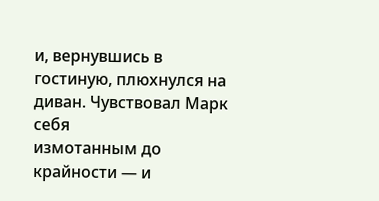и, вернувшись в гостиную, плюхнулся на диван. Чувствовал Марк себя
измотанным до крайности — и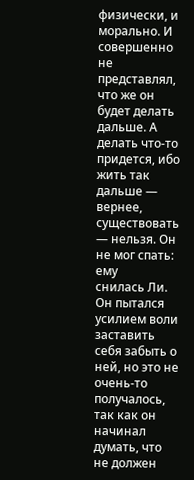физически, и морально. И совершенно не
представлял, что же он будет делать дальше. А делать что-то придется, ибо
жить так дальше — вернее, существовать — нельзя. Он не мог спать: ему
снилась Ли. Он пытался усилием воли заставить себя забыть о ней, но это не
очень-то получалось, так как он начинал думать, что не должен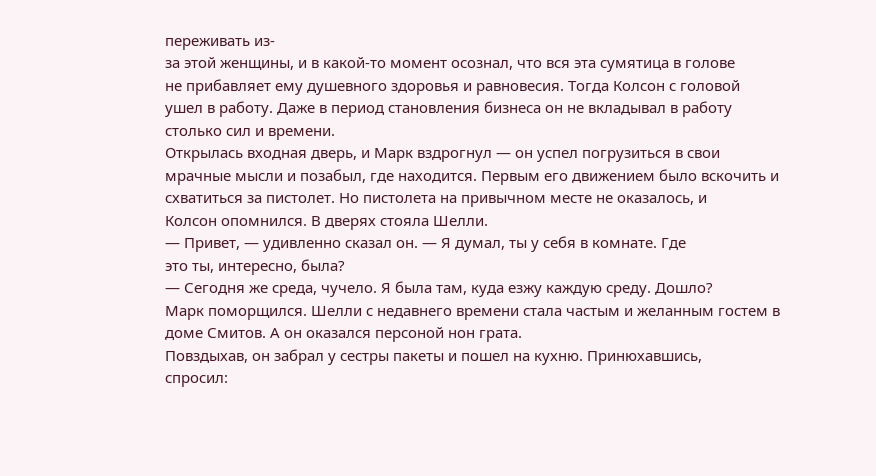переживать из-
за этой женщины, и в какой-то момент осознал, что вся эта сумятица в голове
не прибавляет ему душевного здоровья и равновесия. Тогда Колсон с головой
ушел в работу. Даже в период становления бизнеса он не вкладывал в работу
столько сил и времени.
Открылась входная дверь, и Марк вздрогнул — он успел погрузиться в свои
мрачные мысли и позабыл, где находится. Первым его движением было вскочить и
схватиться за пистолет. Но пистолета на привычном месте не оказалось, и
Колсон опомнился. В дверях стояла Шелли.
— Привет, — удивленно сказал он. — Я думал, ты у себя в комнате. Где
это ты, интересно, была?
— Сегодня же среда, чучело. Я была там, куда езжу каждую среду. Дошло?
Марк поморщился. Шелли с недавнего времени стала частым и желанным гостем в
доме Смитов. А он оказался персоной нон грата.
Повздыхав, он забрал у сестры пакеты и пошел на кухню. Принюхавшись,
спросил: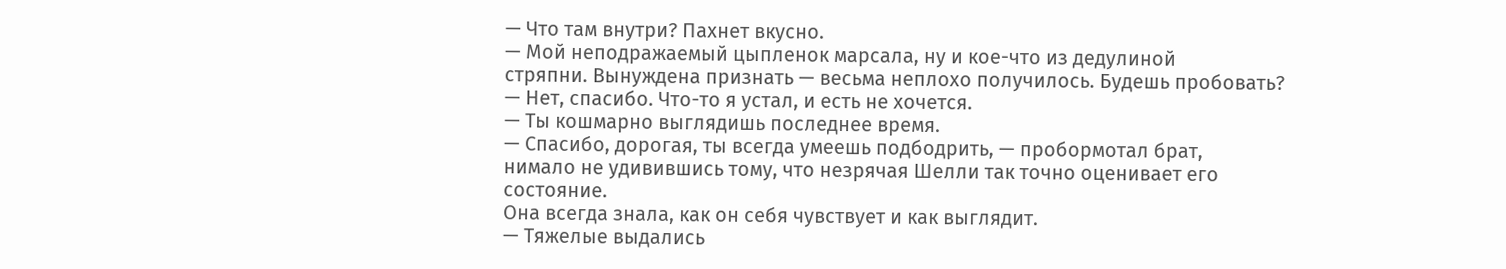— Что там внутри? Пахнет вкусно.
— Мой неподражаемый цыпленок марсала, ну и кое-что из дедулиной
стряпни. Вынуждена признать — весьма неплохо получилось. Будешь пробовать?
— Нет, спасибо. Что-то я устал, и есть не хочется.
— Ты кошмарно выглядишь последнее время.
— Спасибо, дорогая, ты всегда умеешь подбодрить, — пробормотал брат,
нимало не удивившись тому, что незрячая Шелли так точно оценивает его
состояние.
Она всегда знала, как он себя чувствует и как выглядит.
— Тяжелые выдались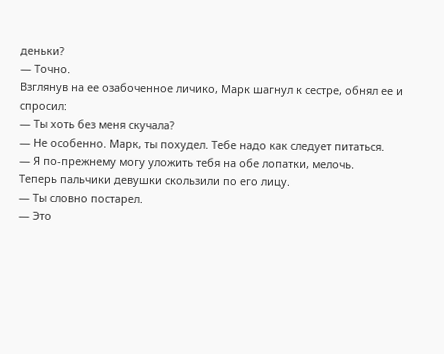деньки?
— Точно.
Взглянув на ее озабоченное личико, Марк шагнул к сестре, обнял ее и спросил:
— Ты хоть без меня скучала?
— Не особенно. Марк, ты похудел. Тебе надо как следует питаться.
— Я по-прежнему могу уложить тебя на обе лопатки, мелочь.
Теперь пальчики девушки скользили по его лицу.
— Ты словно постарел.
— Это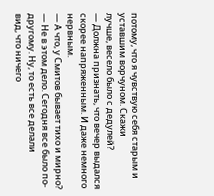потому, что я чувствую себя старым и уставшим ворчуном. Скажи
лучше, весело было с дедулей?
— Должна признать, что вечер выдался скорее напряженным. И даже немного
нервным.
— А что, у Смитов бывает тихо и мирно?
— Не в этом дело. Сегодня все было по-другому. Ну, то есть все делали
вид, что ничего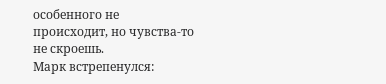особенного не происходит, но чувства-то не скроешь.
Марк встрепенулся: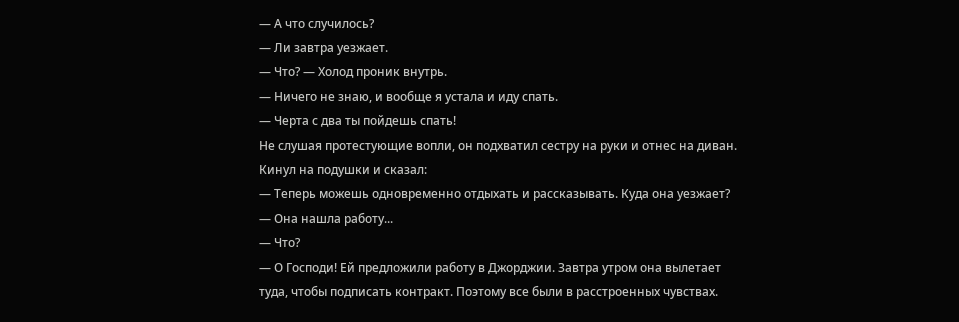— А что случилось?
— Ли завтра уезжает.
— Что? — Холод проник внутрь.
— Ничего не знаю, и вообще я устала и иду спать.
— Черта с два ты пойдешь спать!
Не слушая протестующие вопли, он подхватил сестру на руки и отнес на диван.
Кинул на подушки и сказал:
— Теперь можешь одновременно отдыхать и рассказывать. Куда она уезжает?
— Она нашла работу...
— Что?
— О Господи! Ей предложили работу в Джорджии. Завтра утром она вылетает
туда, чтобы подписать контракт. Поэтому все были в расстроенных чувствах.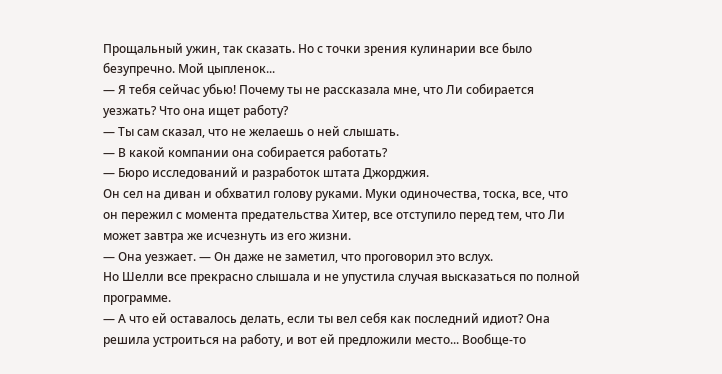Прощальный ужин, так сказать. Но с точки зрения кулинарии все было
безупречно. Мой цыпленок...
— Я тебя сейчас убью! Почему ты не рассказала мне, что Ли собирается
уезжать? Что она ищет работу?
— Ты сам сказал, что не желаешь о ней слышать.
— В какой компании она собирается работать?
— Бюро исследований и разработок штата Джорджия.
Он сел на диван и обхватил голову руками. Муки одиночества, тоска, все, что
он пережил с момента предательства Хитер, все отступило перед тем, что Ли
может завтра же исчезнуть из его жизни.
— Она уезжает. — Он даже не заметил, что проговорил это вслух.
Но Шелли все прекрасно слышала и не упустила случая высказаться по полной
программе.
— А что ей оставалось делать, если ты вел себя как последний идиот? Она
решила устроиться на работу, и вот ей предложили место... Вообще-то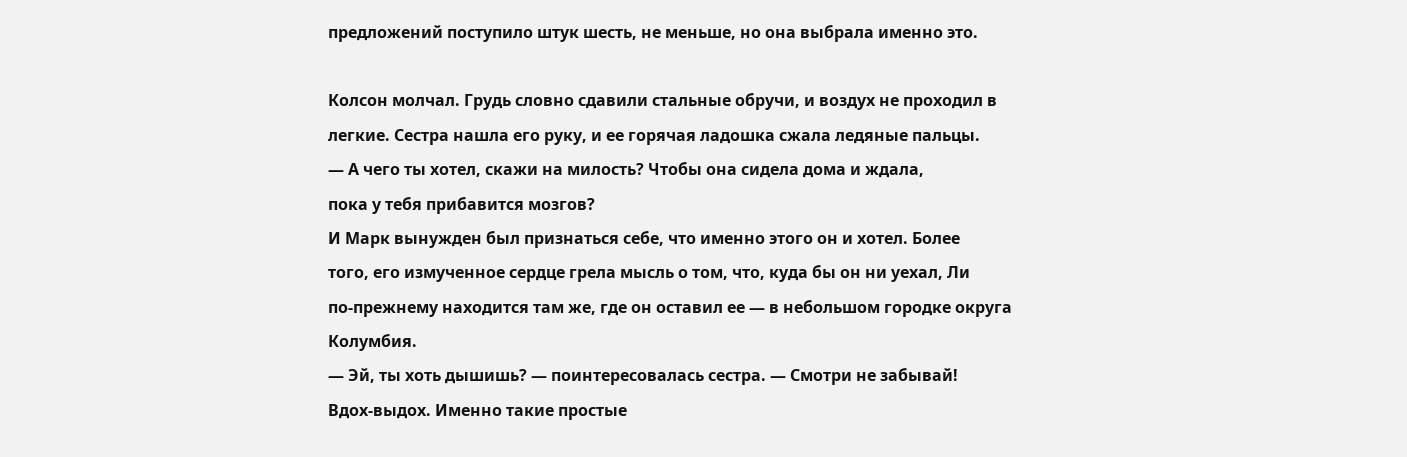предложений поступило штук шесть, не меньше, но она выбрала именно это.

Колсон молчал. Грудь словно сдавили стальные обручи, и воздух не проходил в
легкие. Сестра нашла его руку, и ее горячая ладошка сжала ледяные пальцы.
— А чего ты хотел, скажи на милость? Чтобы она сидела дома и ждала,
пока у тебя прибавится мозгов?
И Марк вынужден был признаться себе, что именно этого он и хотел. Более
того, его измученное сердце грела мысль о том, что, куда бы он ни уехал, Ли
по-прежнему находится там же, где он оставил ее — в небольшом городке округа
Колумбия.
— Эй, ты хоть дышишь? — поинтересовалась сестра. — Смотри не забывай!
Вдох-выдох. Именно такие простые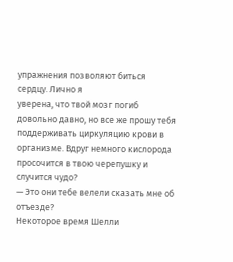упражнения позволяют биться сердцу. Лично я
уверена, что твой мозг погиб довольно давно, но все же прошу тебя
поддерживать циркуляцию крови в организме. Вдруг немного кислорода
просочится в твою черепушку и случится чудо?
— Это они тебе велели сказать мне об отъезде?
Некоторое время Шелли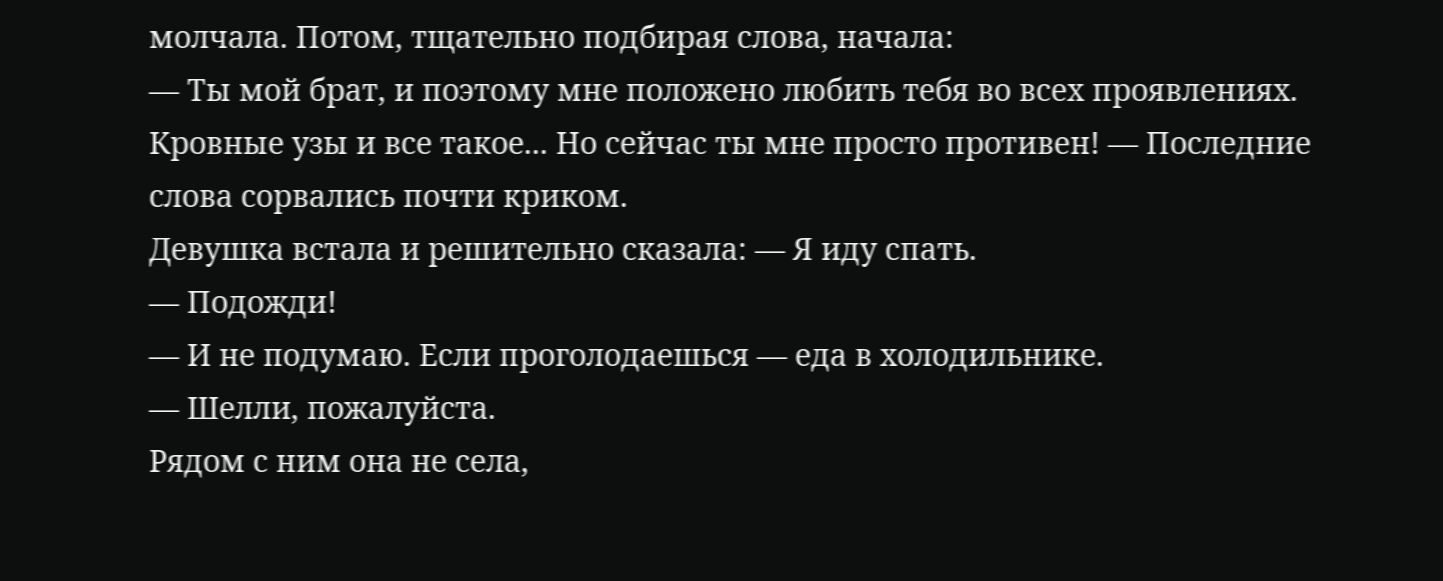молчала. Потом, тщательно подбирая слова, начала:
— Ты мой брат, и поэтому мне положено любить тебя во всех проявлениях.
Кровные узы и все такое... Но сейчас ты мне просто противен! — Последние
слова сорвались почти криком.
Девушка встала и решительно сказала: — Я иду спать.
— Подожди!
— И не подумаю. Если проголодаешься — еда в холодильнике.
— Шелли, пожалуйста.
Рядом с ним она не села,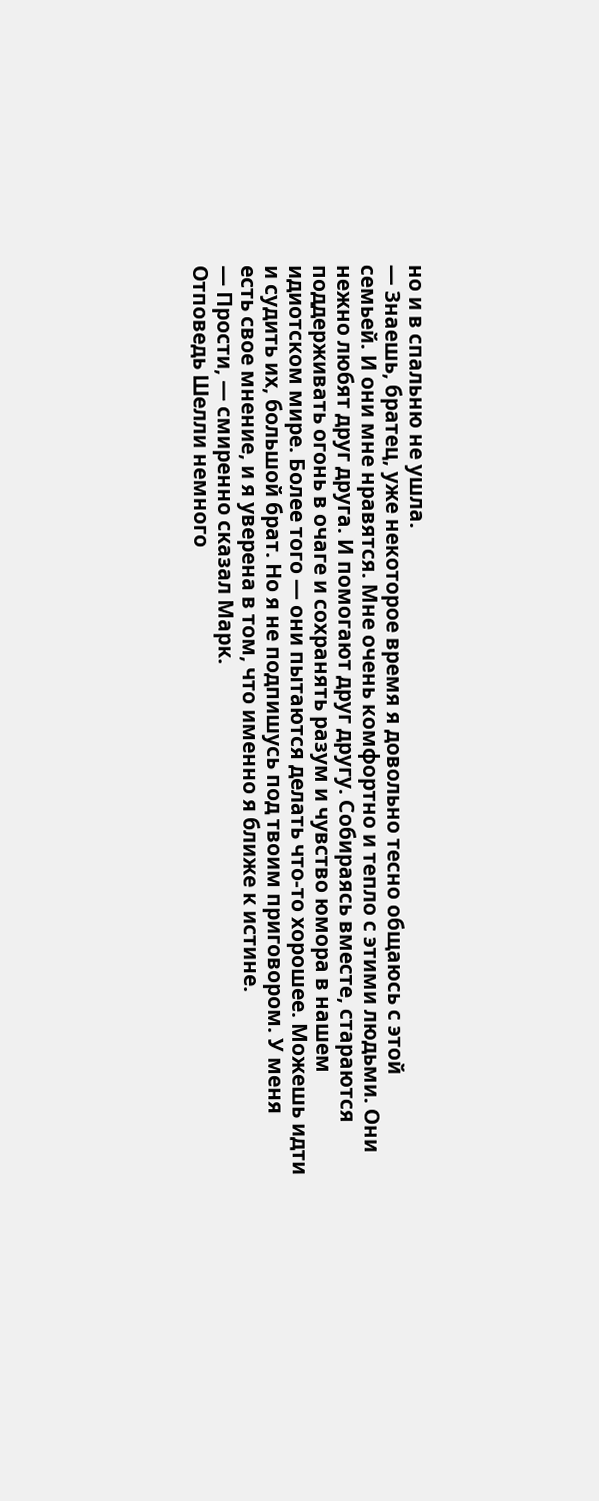но и в спальню не ушла.
— Знаешь, братец, уже некоторое время я довольно тесно общаюсь с этой
семьей. И они мне нравятся. Мне очень комфортно и тепло с этими людьми. Они
нежно любят друг друга. И помогают друг другу. Собираясь вместе, стараются
поддерживать огонь в очаге и сохранять разум и чувство юмора в нашем
идиотском мире. Более того — они пытаются делать что-то хорошее. Можешь идти
и судить их, большой брат. Но я не подпишусь под твоим приговором. У меня
есть свое мнение, и я уверена в том, что именно я ближе к истине.
— Прости, — смиренно сказал Марк.
Отповедь Шелли немного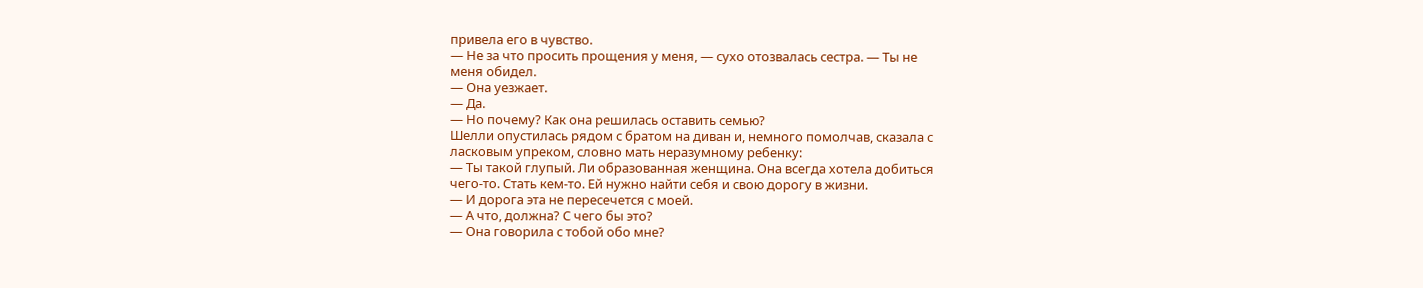привела его в чувство.
— Не за что просить прощения у меня, — сухо отозвалась сестра. — Ты не
меня обидел.
— Она уезжает.
— Да.
— Но почему? Как она решилась оставить семью?
Шелли опустилась рядом с братом на диван и, немного помолчав, сказала с
ласковым упреком, словно мать неразумному ребенку:
— Ты такой глупый. Ли образованная женщина. Она всегда хотела добиться
чего-то. Стать кем-то. Ей нужно найти себя и свою дорогу в жизни.
— И дорога эта не пересечется с моей.
— А что, должна? С чего бы это?
— Она говорила с тобой обо мне?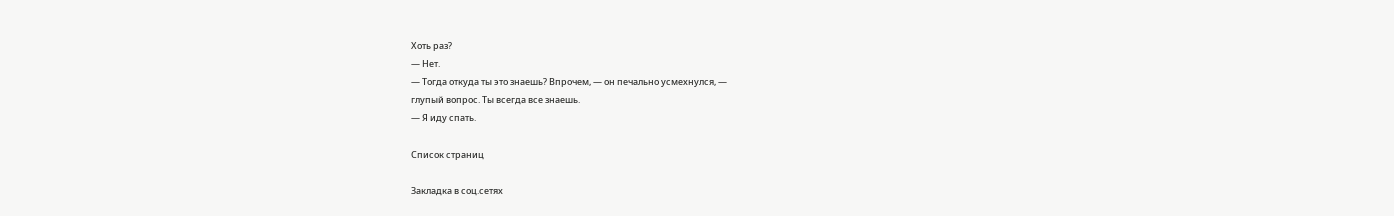Хоть раз?
— Нет.
— Тогда откуда ты это знаешь? Впрочем, — он печально усмехнулся, —
глупый вопрос. Ты всегда все знаешь.
— Я иду спать.

Список страниц

Закладка в соц.сетях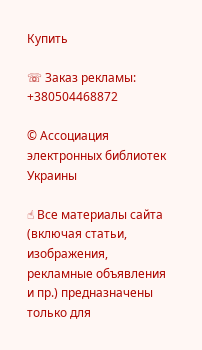Купить

☏ Заказ рекламы: +380504468872

© Ассоциация электронных библиотек Украины

☝ Все материалы сайта (включая статьи, изображения, рекламные объявления и пр.) предназначены только для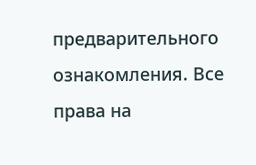предварительного ознакомления. Все права на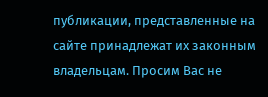публикации, представленные на сайте принадлежат их законным владельцам. Просим Вас не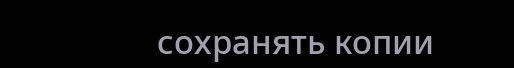сохранять копии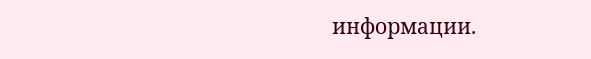информации.